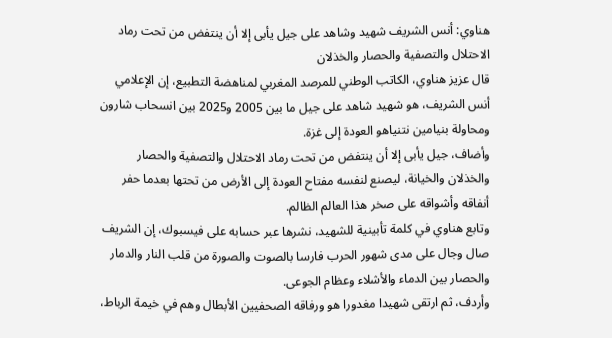هناوي: أنس الشريف شهيد وشاهد على جيل يأبى إلا أن ينتفض من تحت رماد الاحتلال والتصفية والحصار والخذلان
قال عزيز هناوي، الكاتب الوطني للمرصد المغربي لمناهضة التطبيع، إن الإعلامي أنس الشريف، هو شهيد شاهد على جيل ما بين 2005 و2025 بين انسحاب شارون ومحاولة بنيامين نتنياهو العودة إلى غزة.
وأضاف، جيل يأبى إلا أن ينتفض من تحت رماد الاحتلال والتصفية والحصار والخذلان والخيانة، ليصنع لنفسه مفتاح العودة إلى الأرض من تحتها بعدما حفر أنفاقه وأشواقه على صخر هذا العالم الظالم.
وتابع هناوي في كلمة تأبينية للشهيد، نشرها عبر حسابه على فيسبوك، إن الشريف صال وجال على مدى شهور الحرب فارسا بالصوت والصورة من قلب النار والدمار والحصار بين الدماء والأشلاء وعظام الجوعى.
وأردف، ثم ارتقى شهيدا مغدورا هو ورفاقه الصحفيين الأبطال وهم في خيمة الرباط،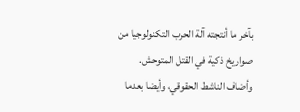بآخر ما أنتجته آلة الحرب التكنولوجيا من صواريخ ذكية في القتل المتوحش.
وأضاف الناشط الحقوقي، وأيضا بعدما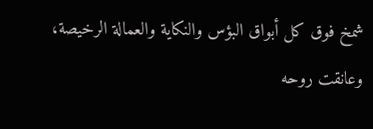شمخ فوق كل أبواق البؤس والنكاية والعمالة الرخيصة، وعانقت روحه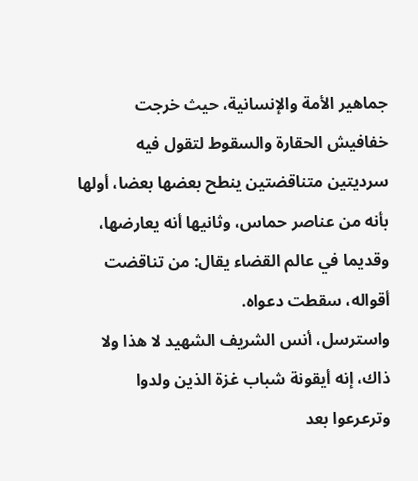جماهير الأمة والإنسانية، حيث خرجت خفافيش الحقارة والسقوط لتقول فيه سرديتين متناقضتين ينطح بعضها بعضا، أولها بأنه من عناصر حماس، وثانيها أنه يعارضها، وقديما في عالم القضاء يقال: من تناقضت أقواله، سقطت دعواه.
واسترسل، أنس الشريف الشهيد لا هذا ولا ذاك، إنه أيقونة شباب غزة الذين ولدوا وترعرعوا بعد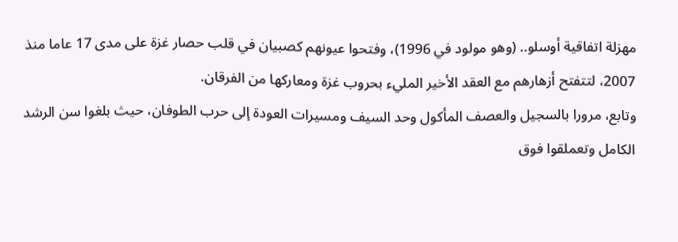مهزلة اتفاقية أوسلو.. (وهو مولود في 1996)، وفتحوا عيونهم كصبيان في قلب حصار غزة على مدى 17 عاما منذ 2007، لتتفتح أزهارهم مع العقد الأخير المليء بحروب غزة ومعاركها من الفرقان.
وتابع، مرورا بالسجيل والعصف المأكول وحد السيف ومسيرات العودة إلى حرب الطوفان، حيث بلغوا سن الرشد الكامل وتعملقوا فوق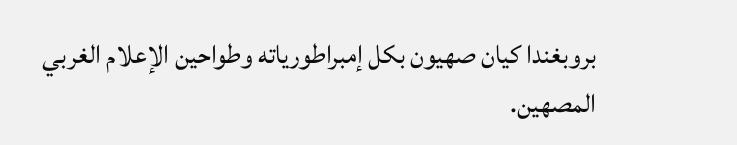بروبغندا كيان صهيون بكل إمبراطورياته وطواحين الإعلام الغربي المصهين.